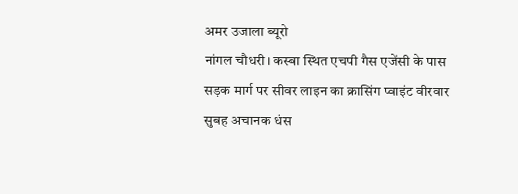अमर उजाला ब्यूरो
नांगल चौधरी। कस्बा स्थित एचपी गैस एजेंसी के पास सड़क मार्ग पर सीवर लाइन का क्रासिंग प्वाइंट वीरवार सुबह अचानक धंस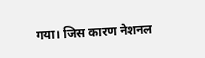गया। जिस कारण नेशनल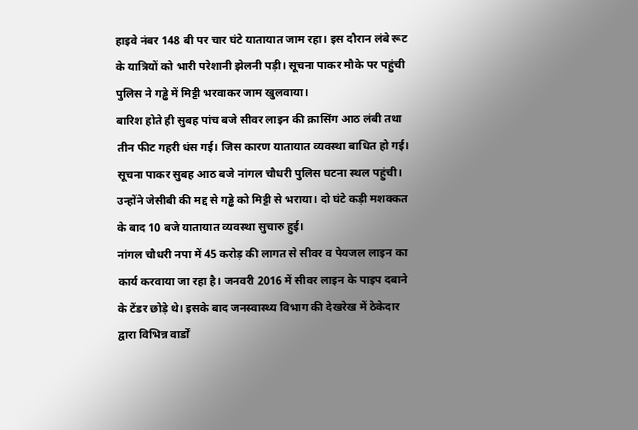हाइवे नंबर 148 बी पर चार घंटे यातायात जाम रहा। इस दौरान लंबे रूट के यात्रियों को भारी परेशानी झेलनी पड़ी। सूचना पाकर मौके पर पहुंची पुलिस ने गड्ढे में मिट्टी भरवाकर जाम खुलवाया।
बारिश होते ही सुबह पांच बजे सीवर लाइन की क्रासिंग आठ लंबी तथा तीन फीट गहरी धंस गई। जिस कारण यातायात व्यवस्था बाधित हो गई। सूचना पाकर सुबह आठ बजे नांगल चौधरी पुलिस घटना स्थल पहुंची। उन्होंने जेसीबी की मद्द से गड्ढे को मिट्टी से भराया। दो घंटे कड़ी मशक्कत के बाद 10 बजे यातायात व्यवस्था सुचारु हुई।
नांगल चौधरी नपा में 45 करोड़ की लागत से सीवर व पेयजल लाइन का कार्य करवाया जा रहा है। जनवरी 2016 में सीवर लाइन के पाइप दबाने के टेंडर छोड़े थे। इसके बाद जनस्वास्थ्य विभाग की देखरेख में ठेकेदार द्वारा विभिन्न वार्डों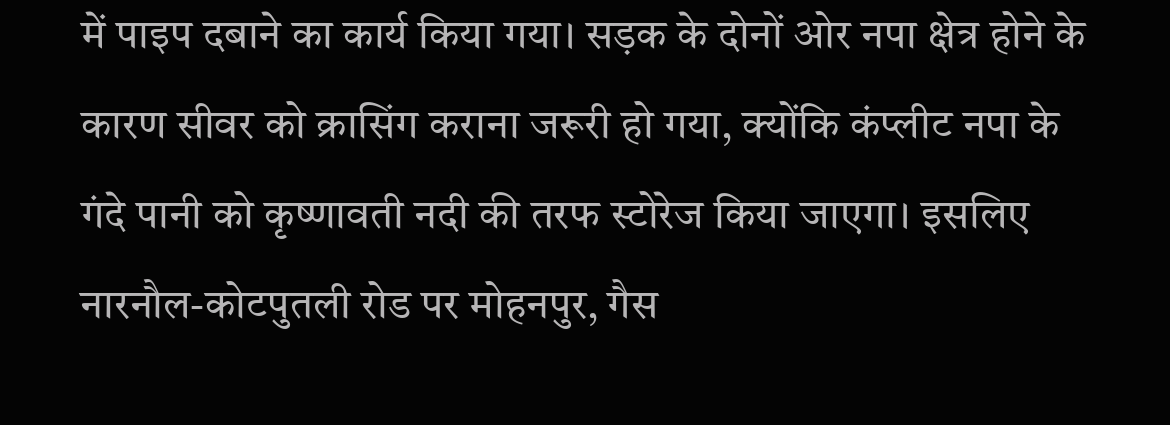में पाइप दबाने का कार्य किया गया। सड़क के दोनों ओर नपा क्षेत्र होने के कारण सीवर को क्रासिंग कराना जरूरी हो गया, क्योंकि कंप्लीट नपा के गंदे पानी को कृष्णावती नदी की तरफ स्टोरेज किया जाएगा। इसलिए नारनौल-कोटपुतली रोड पर मोहनपुर, गैस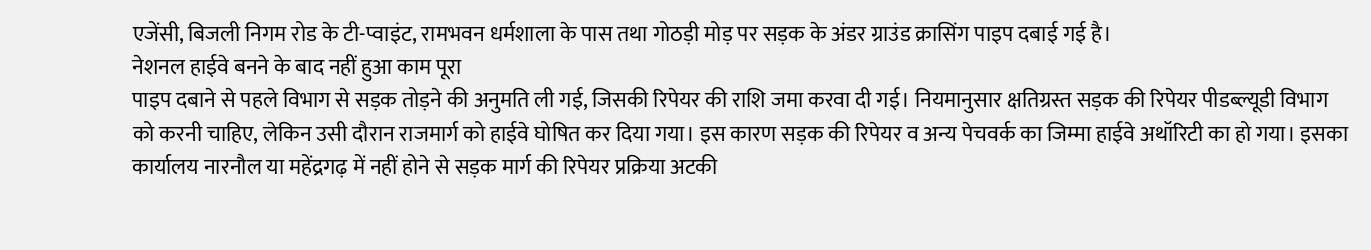एजेंसी, बिजली निगम रोड के टी-प्वाइंट, रामभवन धर्मशाला के पास तथा गोठड़ी मोड़ पर सड़क के अंडर ग्राउंड क्रासिंग पाइप दबाई गई है।
नेशनल हाईवे बनने के बाद नहीं हुआ काम पूरा
पाइप दबाने से पहले विभाग से सड़क तोड़ने की अनुमति ली गई, जिसकी रिपेयर की राशि जमा करवा दी गई। नियमानुसार क्षतिग्रस्त सड़क की रिपेयर पीडब्ल्यूडी विभाग को करनी चाहिए, लेकिन उसी दौरान राजमार्ग को हाईवे घोषित कर दिया गया। इस कारण सड़क की रिपेयर व अन्य पेचवर्क का जिम्मा हाईवे अथॉरिटी का हो गया। इसका कार्यालय नारनौल या महेंद्रगढ़ में नहीं होने से सड़क मार्ग की रिपेयर प्रक्रिया अटकी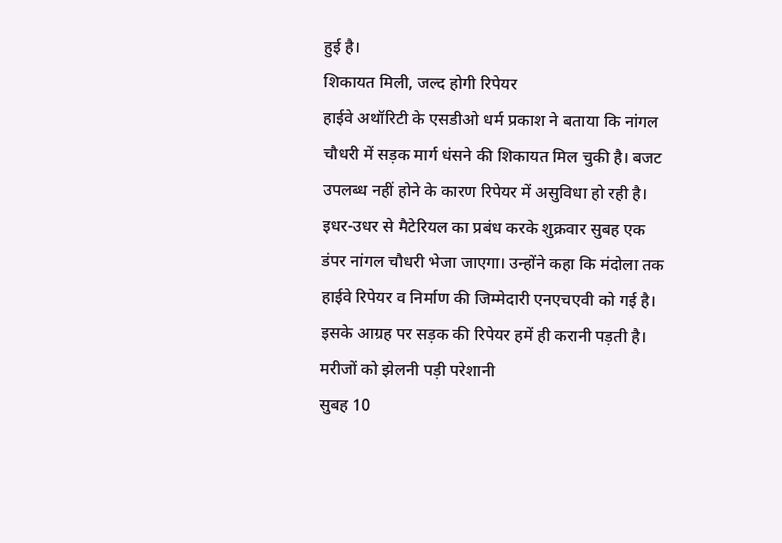हुई है।
शिकायत मिली, जल्द होगी रिपेयर
हाईवे अथॉरिटी के एसडीओ धर्म प्रकाश ने बताया कि नांगल चौधरी में सड़क मार्ग धंसने की शिकायत मिल चुकी है। बजट उपलब्ध नहीं होने के कारण रिपेयर में असुविधा हो रही है। इधर-उधर से मैटेरियल का प्रबंध करके शुक्रवार सुबह एक डंपर नांगल चौधरी भेजा जाएगा। उन्होंने कहा कि मंदोला तक हाईवे रिपेयर व निर्माण की जिम्मेदारी एनएचएवी को गई है। इसके आग्रह पर सड़क की रिपेयर हमें ही करानी पड़ती है।
मरीजों को झेलनी पड़ी परेशानी
सुबह 10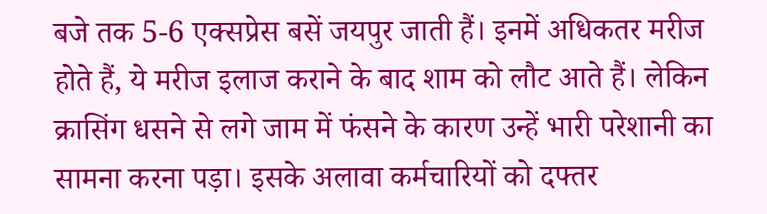बजे तक 5-6 एक्सप्रेस बसें जयपुर जाती हैं। इनमें अधिकतर मरीज होते हैं, ये मरीज इलाज कराने के बाद शाम को लौट आते हैं। लेकिन क्रासिंग धसने से लगे जाम में फंसने के कारण उन्हें भारी परेशानी का सामना करना पड़ा। इसके अलावा कर्मचारियों को दफ्तर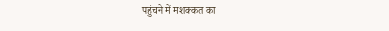पहुंचने में मशक्कत का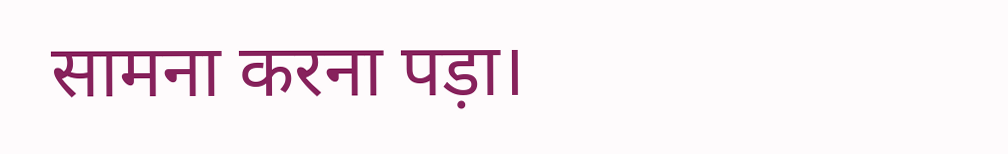सामना करना पड़ा।